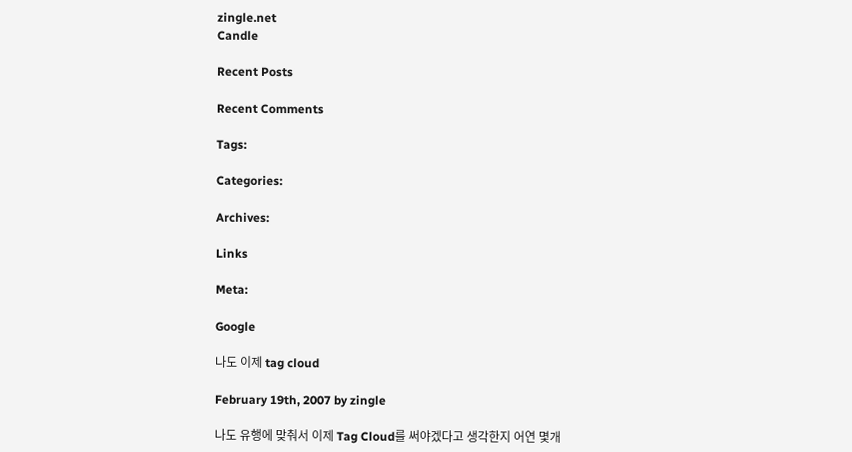zingle.net
Candle

Recent Posts

Recent Comments

Tags:

Categories:

Archives:

Links

Meta:

Google

나도 이제 tag cloud

February 19th, 2007 by zingle

나도 유행에 맞춰서 이제 Tag Cloud를 써야겠다고 생각한지 어연 몇개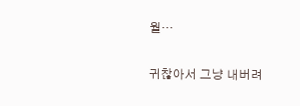월…

귀찮아서 그냥 내버려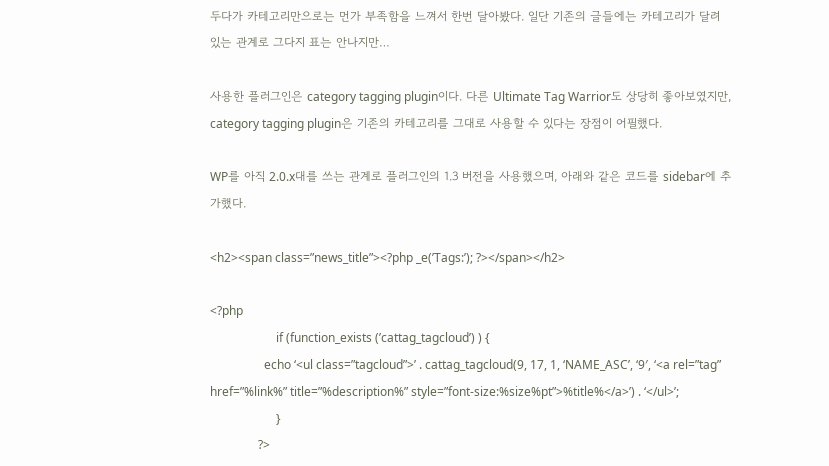두다가 카테고리만으로는 먼가 부족함을 느껴서 한번 달아봤다. 일단 기존의 글들에는 카테고리가 달려 있는 관계로 그다지 표는 안나지만…

사용한 플러그인은 category tagging plugin이다. 다른 Ultimate Tag Warrior도 상당히 좋아보였지만, category tagging plugin은 기존의 카테고리를 그대로 사용할 수 있다는 장점이 어필했다.

WP를 아직 2.0.x대를 쓰는 관계로 플러그인의 1.3 버전을 사용했으며, 아래와 같은 코드를 sidebar에 추가했다.

<h2><span class=”news_title”><?php _e(’Tags:’); ?></span></h2>

<?php
                      if (function_exists (’cattag_tagcloud’) ) {
                  echo ‘<ul class=”tagcloud”>’ . cattag_tagcloud(9, 17, 1, ‘NAME_ASC’, ‘9′, ‘<a rel=”tag” href=”%link%” title=”%description%” style=”font-size:%size%pt”>%title%</a>’) . ‘</ul>’;
                      }
                ?>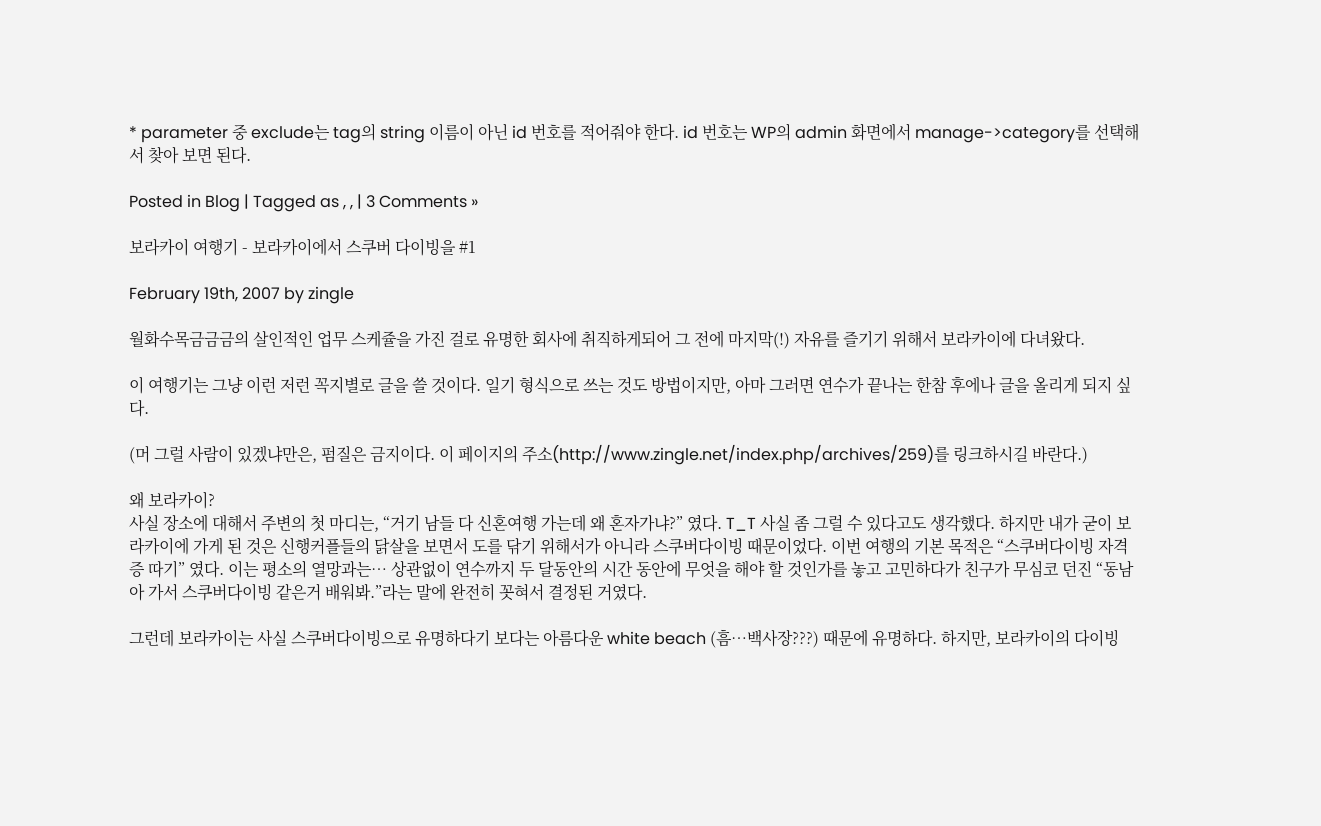* parameter 중 exclude는 tag의 string 이름이 아닌 id 번호를 적어줘야 한다. id 번호는 WP의 admin 화면에서 manage->category를 선택해서 찾아 보면 된다.

Posted in Blog | Tagged as , , | 3 Comments »

보라카이 여행기 - 보라카이에서 스쿠버 다이빙을 #1

February 19th, 2007 by zingle

월화수목금금금의 살인적인 업무 스케쥴을 가진 걸로 유명한 회사에 취직하게되어 그 전에 마지막(!) 자유를 즐기기 위해서 보라카이에 다녀왔다.

이 여행기는 그냥 이런 저런 꼭지별로 글을 쓸 것이다. 일기 형식으로 쓰는 것도 방법이지만, 아마 그러면 연수가 끝나는 한참 후에나 글을 올리게 되지 싶다.

(머 그럴 사람이 있겠냐만은, 펌질은 금지이다. 이 페이지의 주소(http://www.zingle.net/index.php/archives/259)를 링크하시길 바란다.)

왜 보라카이?
사실 장소에 대해서 주변의 첫 마디는, “거기 남들 다 신혼여행 가는데 왜 혼자가냐?” 였다. T_T 사실 좀 그럴 수 있다고도 생각했다. 하지만 내가 굳이 보라카이에 가게 된 것은 신행커플들의 닭살을 보면서 도를 닦기 위해서가 아니라 스쿠버다이빙 때문이었다. 이번 여행의 기본 목적은 “스쿠버다이빙 자격증 따기” 였다. 이는 평소의 열망과는… 상관없이 연수까지 두 달동안의 시간 동안에 무엇을 해야 할 것인가를 놓고 고민하다가 친구가 무심코 던진 “동남아 가서 스쿠버다이빙 같은거 배워봐.”라는 말에 완전히 꼿혀서 결정된 거였다.

그런데 보라카이는 사실 스쿠버다이빙으로 유명하다기 보다는 아름다운 white beach (흠…백사장???) 때문에 유명하다. 하지만, 보라카이의 다이빙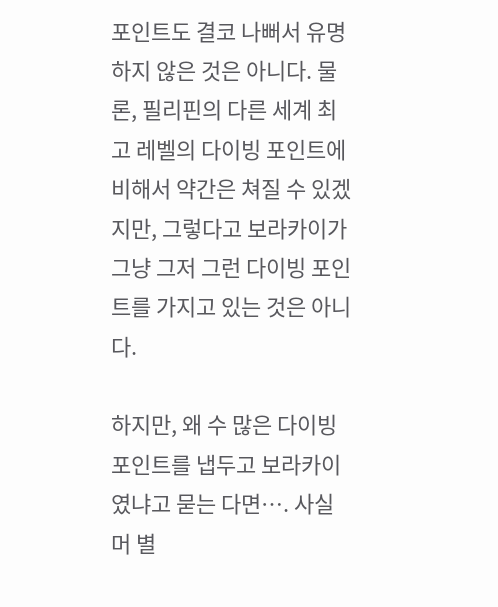포인트도 결코 나뻐서 유명하지 않은 것은 아니다. 물론, 필리핀의 다른 세계 최고 레벨의 다이빙 포인트에 비해서 약간은 쳐질 수 있겠지만, 그렇다고 보라카이가 그냥 그저 그런 다이빙 포인트를 가지고 있는 것은 아니다.

하지만, 왜 수 많은 다이빙 포인트를 냅두고 보라카이였냐고 묻는 다면…. 사실 머 별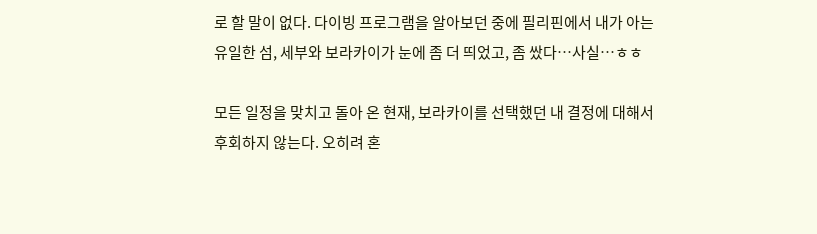로 할 말이 없다. 다이빙 프로그램을 알아보던 중에 필리핀에서 내가 아는 유일한 섬, 세부와 보라카이가 눈에 좀 더 띄었고, 좀 쌌다…사실…ㅎㅎ

모든 일정을 맞치고 돌아 온 현재, 보라카이를 선택했던 내 결정에 대해서 후회하지 않는다. 오히려 혼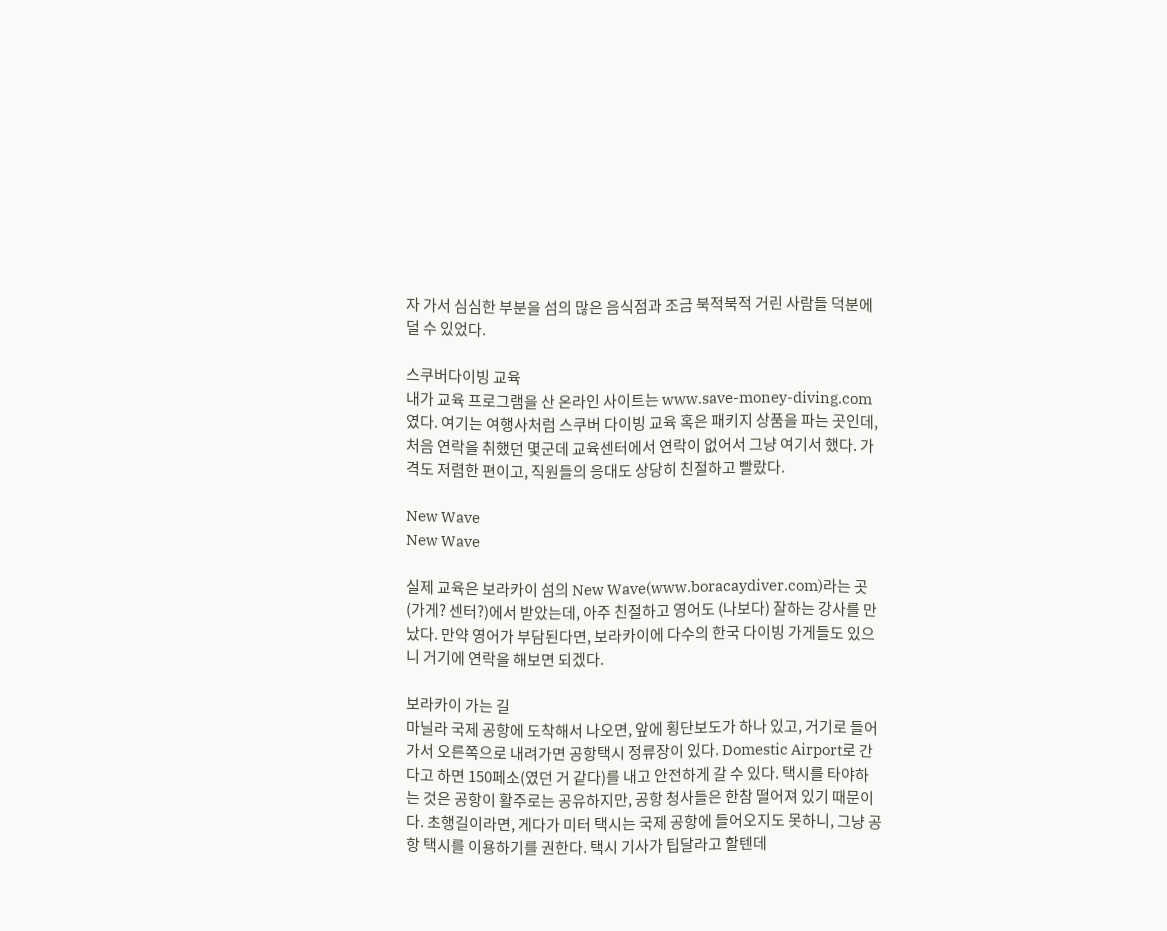자 가서 심심한 부분을 섬의 많은 음식점과 조금 북적북적 거린 사람들 덕분에 덜 수 있었다.

스쿠버다이빙 교육
내가 교육 프로그램을 산 온라인 사이트는 www.save-money-diving.com였다. 여기는 여행사처럼 스쿠버 다이빙 교육 혹은 패키지 상품을 파는 곳인데, 처음 연락을 취했던 몇군데 교육센터에서 연락이 없어서 그냥 여기서 했다. 가격도 저렴한 편이고, 직원들의 응대도 상당히 친절하고 빨랐다.

New Wave
New Wave

실제 교육은 보라카이 섬의 New Wave(www.boracaydiver.com)라는 곳(가게? 센터?)에서 받았는데, 아주 친절하고 영어도 (나보다) 잘하는 강사를 만났다. 만약 영어가 부담된다면, 보라카이에 다수의 한국 다이빙 가게들도 있으니 거기에 연락을 해보면 되겠다.

보라카이 가는 길
마닐라 국제 공항에 도착해서 나오면, 앞에 횡단보도가 하나 있고, 거기로 들어가서 오른쪽으로 내려가면 공항택시 정류장이 있다. Domestic Airport로 간다고 하면 150페소(였던 거 같다)를 내고 안전하게 갈 수 있다. 택시를 타야하는 것은 공항이 활주로는 공유하지만, 공항 청사들은 한참 떨어져 있기 때문이다. 초행길이라면, 게다가 미터 택시는 국제 공항에 들어오지도 못하니, 그냥 공항 택시를 이용하기를 권한다. 택시 기사가 팁달라고 할텐데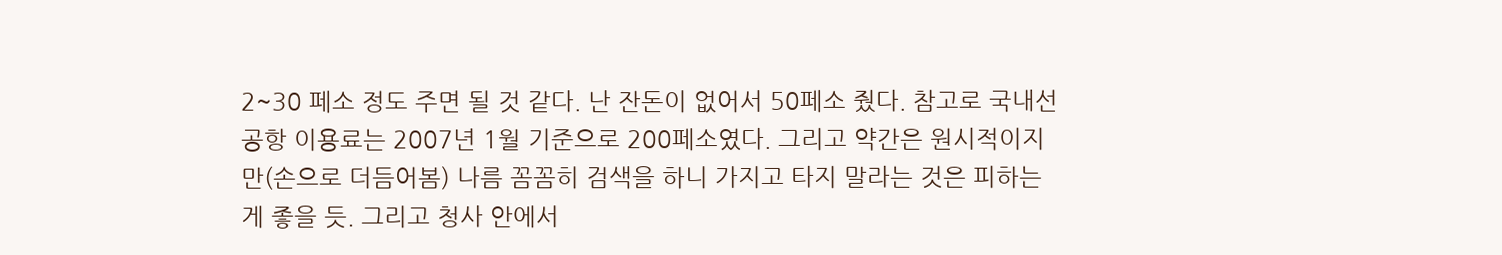2~30 페소 정도 주면 될 것 같다. 난 잔돈이 없어서 50페소 줬다. 참고로 국내선 공항 이용료는 2007년 1월 기준으로 200페소였다. 그리고 약간은 원시적이지만(손으로 더듬어봄) 나름 꼼꼼히 검색을 하니 가지고 타지 말라는 것은 피하는게 좋을 듯. 그리고 청사 안에서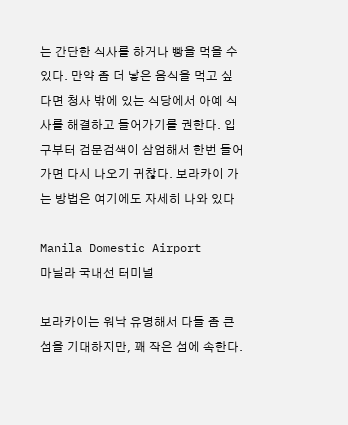는 간단한 식사를 하거나 빵을 먹을 수 있다. 만약 좀 더 낳은 음식을 먹고 싶다면 청사 밖에 있는 식당에서 아예 식사를 해결하고 들어가기를 권한다. 입구부터 검문검색이 삼엄해서 한번 들어가면 다시 나오기 귀찮다. 보라카이 가는 방법은 여기에도 자세히 나와 있다

Manila Domestic Airport
마닐라 국내선 터미널

보라카이는 워낙 유명해서 다들 좀 큰 섬을 기대하지만, 꽤 작은 섬에 속한다.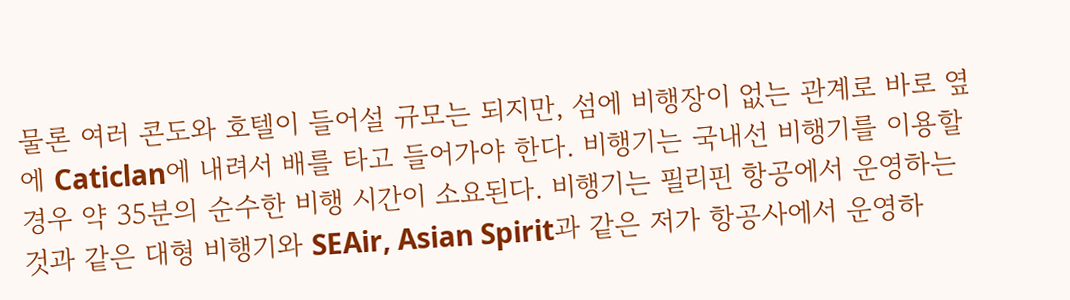물론 여러 콘도와 호텔이 들어설 규모는 되지만, 섬에 비행장이 없는 관계로 바로 옆에 Caticlan에 내려서 배를 타고 들어가야 한다. 비행기는 국내선 비행기를 이용할 경우 약 35분의 순수한 비행 시간이 소요된다. 비행기는 필리핀 항공에서 운영하는 것과 같은 대형 비행기와 SEAir, Asian Spirit과 같은 저가 항공사에서 운영하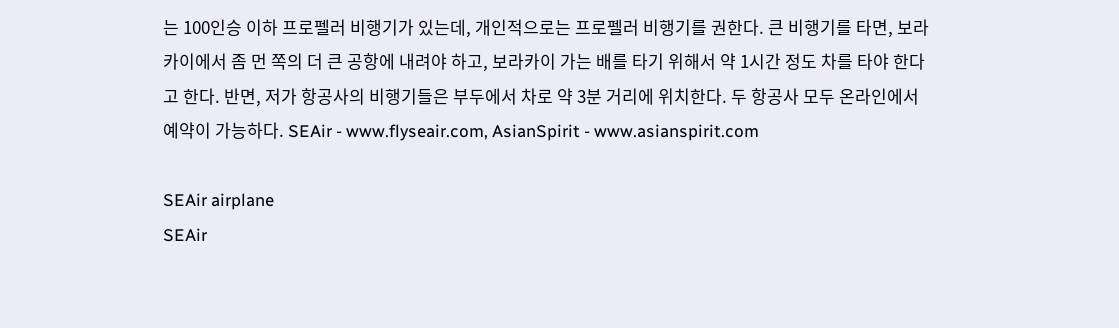는 100인승 이하 프로펠러 비행기가 있는데, 개인적으로는 프로펠러 비행기를 권한다. 큰 비행기를 타면, 보라카이에서 좀 먼 쪽의 더 큰 공항에 내려야 하고, 보라카이 가는 배를 타기 위해서 약 1시간 정도 차를 타야 한다고 한다. 반면, 저가 항공사의 비행기들은 부두에서 차로 약 3분 거리에 위치한다. 두 항공사 모두 온라인에서 예약이 가능하다. SEAir - www.flyseair.com, AsianSpirit - www.asianspirit.com

SEAir airplane
SEAir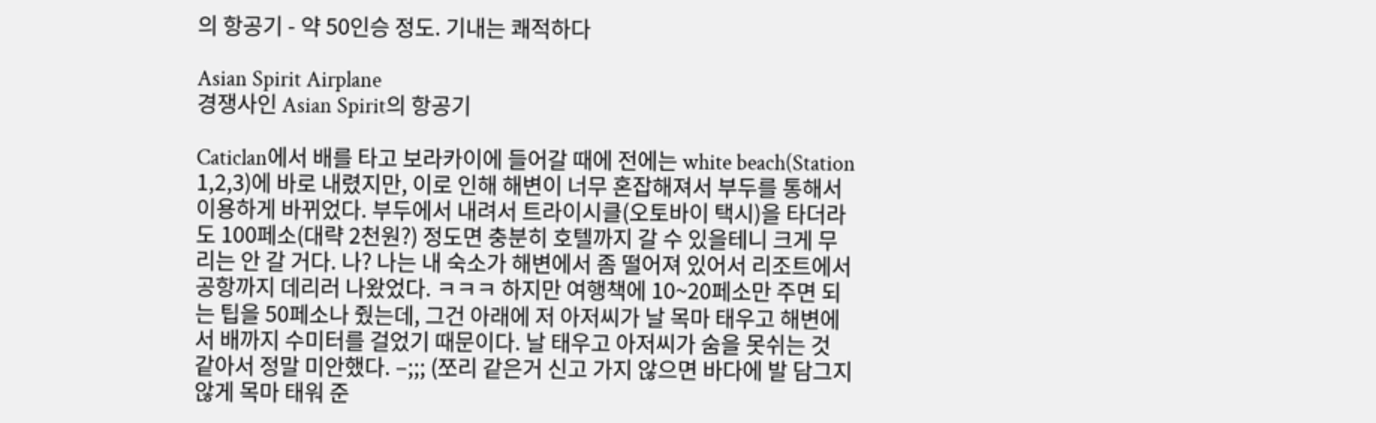의 항공기 - 약 50인승 정도. 기내는 쾌적하다

Asian Spirit Airplane
경쟁사인 Asian Spirit의 항공기

Caticlan에서 배를 타고 보라카이에 들어갈 때에 전에는 white beach(Station 1,2,3)에 바로 내렸지만, 이로 인해 해변이 너무 혼잡해져서 부두를 통해서 이용하게 바뀌었다. 부두에서 내려서 트라이시클(오토바이 택시)을 타더라도 100페소(대략 2천원?) 정도면 충분히 호텔까지 갈 수 있을테니 크게 무리는 안 갈 거다. 나? 나는 내 숙소가 해변에서 좀 떨어져 있어서 리조트에서 공항까지 데리러 나왔었다. ㅋㅋㅋ 하지만 여행책에 10~20페소만 주면 되는 팁을 50페소나 줬는데, 그건 아래에 저 아저씨가 날 목마 태우고 해변에서 배까지 수미터를 걸었기 때문이다. 날 태우고 아저씨가 숨을 못쉬는 것 같아서 정말 미안했다. –;;; (쪼리 같은거 신고 가지 않으면 바다에 발 담그지 않게 목마 태워 준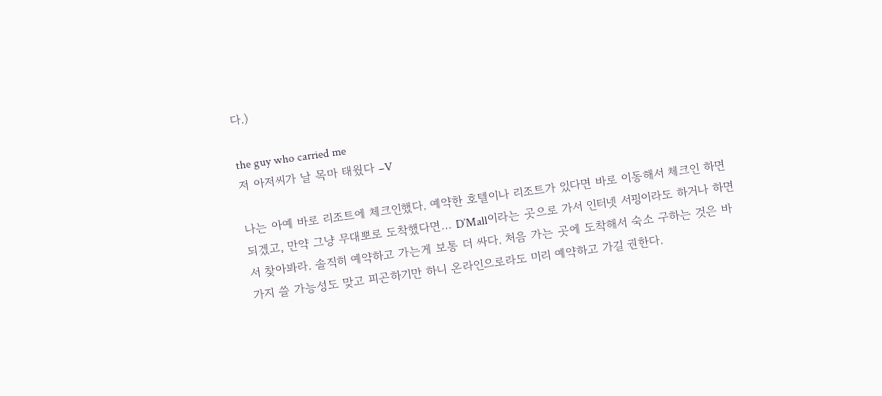다.)

the guy who carried me
저 아저씨가 날 목마 태웠다 –V

나는 아예 바로 리조트에 체크인했다. 예약한 호텔이나 리조트가 있다면 바로 이동해서 체크인 하면 되겠고, 만약 그냥 무대뽀로 도착했다면… D’Mall이라는 곳으로 가서 인터넷 서핑이라도 하거나 하면서 찾아봐라. 솔직히 예약하고 가는게 보통 더 싸다. 처음 가는 곳에 도착해서 숙소 구하는 것은 바가지 쓸 가능성도 맞고 피곤하기만 하니 온라인으로라도 미리 예약하고 가길 권한다.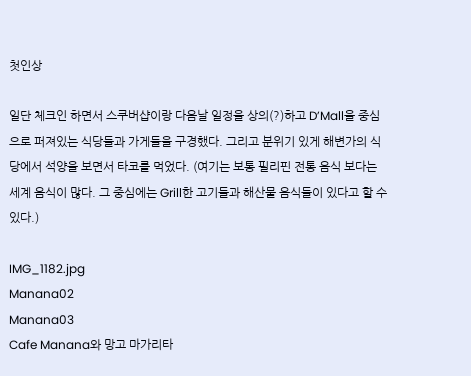첫인상

일단 체크인 하면서 스쿠버샵이랑 다음날 일정을 상의(?)하고 D’Mall을 중심으로 퍼져있는 식당들과 가게들을 구경했다. 그리고 분위기 있게 해변가의 식당에서 석양을 보면서 타코를 먹었다. (여기는 보통 필리핀 전통 음식 보다는 세계 음식이 많다. 그 중심에는 Grill한 고기들과 해산물 음식들이 있다고 할 수 있다.)

IMG_1182.jpg
Manana02
Manana03
Cafe Manana와 망고 마가리타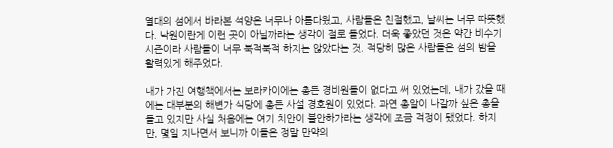열대의 섬에서 바라본 석양은 너무나 아름다웠고, 사람들은 친절했고, 날씨는 너무 따뜻했다. 낙원이란게 이런 곳이 아닐까라는 생각이 절로 들었다. 더욱 좋았던 것은 약간 비수기 시즌이라 사람들이 너무 북적북적 하지는 않았다는 것. 적당히 많은 사람들은 섬의 밤을 활력있게 해주었다.

내가 가진 여행책에서는 보라카이에는 총든 경비원들이 없다고 써 있었는데, 내가 갔을 때에는 대부분의 해변가 식당에 총든 사설 경호원이 있었다. 과연 총알이 나갈까 싶은 총을 들고 있지만 사실 처음에는 여기 치안이 불안하가라는 생각에 조금 걱정이 됐었다. 하지만, 몇일 지나면서 보니까 이들은 정말 만약의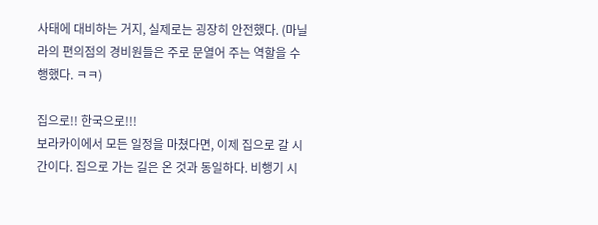사태에 대비하는 거지, 실제로는 굉장히 안전했다. (마닐라의 편의점의 경비원들은 주로 문열어 주는 역할을 수행했다. ㅋㅋ)

집으로!! 한국으로!!!
보라카이에서 모든 일정을 마쳤다면, 이제 집으로 갈 시간이다. 집으로 가는 길은 온 것과 동일하다. 비행기 시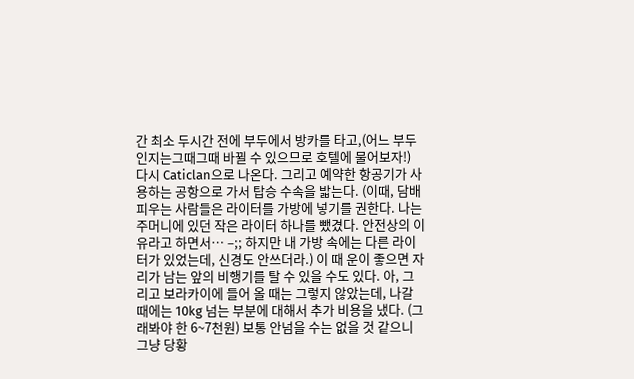간 최소 두시간 전에 부두에서 방카를 타고,(어느 부두 인지는그때그때 바뀔 수 있으므로 호텔에 물어보자!) 다시 Caticlan으로 나온다. 그리고 예약한 항공기가 사용하는 공항으로 가서 탑승 수속을 밟는다. (이때, 담배 피우는 사람들은 라이터를 가방에 넣기를 권한다. 나는 주머니에 있던 작은 라이터 하나를 뺐겼다. 안전상의 이유라고 하면서… –;; 하지만 내 가방 속에는 다른 라이터가 있었는데, 신경도 안쓰더라.) 이 때 운이 좋으면 자리가 남는 앞의 비행기를 탈 수 있을 수도 있다. 아, 그리고 보라카이에 들어 올 때는 그렇지 않았는데, 나갈 때에는 10kg 넘는 부분에 대해서 추가 비용을 냈다. (그래봐야 한 6~7천원) 보통 안넘을 수는 없을 것 같으니 그냥 당황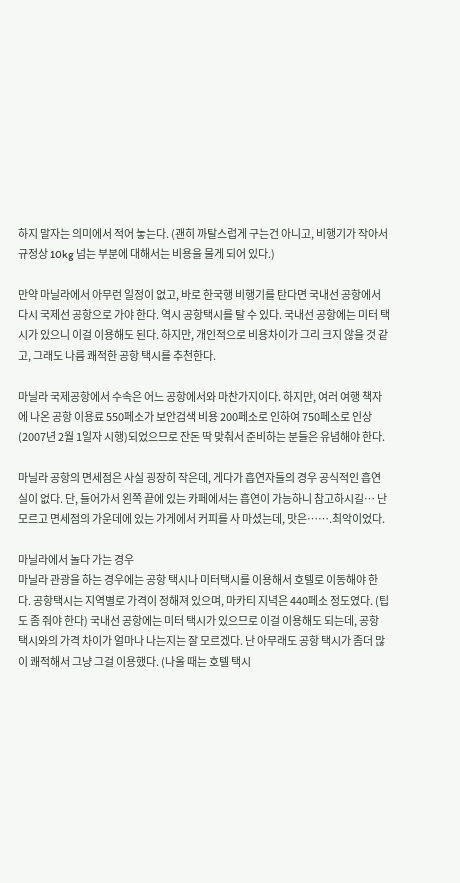하지 말자는 의미에서 적어 놓는다. (괜히 까탈스럽게 구는건 아니고, 비행기가 작아서 규정상 10kg 넘는 부분에 대해서는 비용을 물게 되어 있다.)

만약 마닐라에서 아무런 일정이 없고, 바로 한국행 비행기를 탄다면 국내선 공항에서 다시 국제선 공항으로 가야 한다. 역시 공항택시를 탈 수 있다. 국내선 공항에는 미터 택시가 있으니 이걸 이용해도 된다. 하지만, 개인적으로 비용차이가 그리 크지 않을 것 같고, 그래도 나름 쾌적한 공항 택시를 추천한다.

마닐라 국제공항에서 수속은 어느 공항에서와 마찬가지이다. 하지만, 여러 여행 책자에 나온 공항 이용료 550페소가 보안검색 비용 200페소로 인하여 750페소로 인상(2007년 2월 1일자 시행)되었으므로 잔돈 딱 맞춰서 준비하는 분들은 유념해야 한다.

마닐라 공항의 면세점은 사실 굉장히 작은데, 게다가 흡연자들의 경우 공식적인 흡연실이 없다. 단, 들어가서 왼쪽 끝에 있는 카페에서는 흡연이 가능하니 참고하시길… 난 모르고 면세점의 가운데에 있는 가게에서 커피를 사 마셨는데, 맛은…….최악이었다.

마닐라에서 놀다 가는 경우
마닐라 관광을 하는 경우에는 공항 택시나 미터택시를 이용해서 호텔로 이동해야 한다. 공항택시는 지역별로 가격이 정해져 있으며, 마카티 지녁은 440페소 정도였다. (팁도 좀 줘야 한다) 국내선 공항에는 미터 택시가 있으므로 이걸 이용해도 되는데, 공항 택시와의 가격 차이가 얼마나 나는지는 잘 모르겠다. 난 아무래도 공항 택시가 좀더 많이 쾌적해서 그냥 그걸 이용했다. (나올 때는 호텔 택시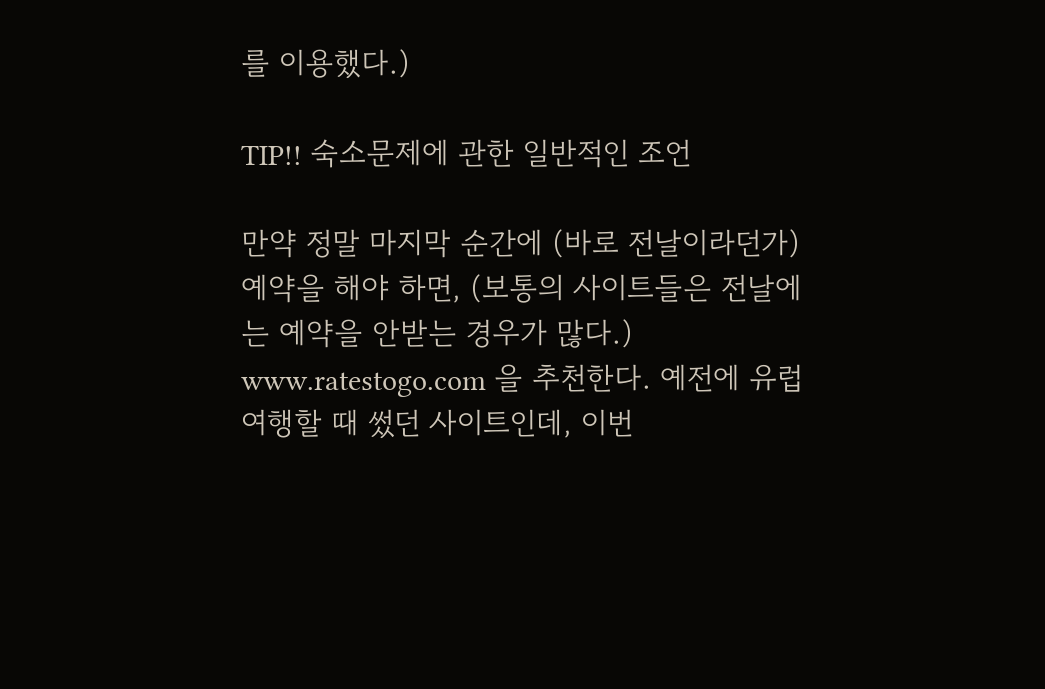를 이용했다.)

TIP!! 숙소문제에 관한 일반적인 조언

만약 정말 마지막 순간에 (바로 전날이라던가) 예약을 해야 하면, (보통의 사이트들은 전날에는 예약을 안받는 경우가 많다.) www.ratestogo.com 을 추천한다. 예전에 유럽여행할 때 썼던 사이트인데, 이번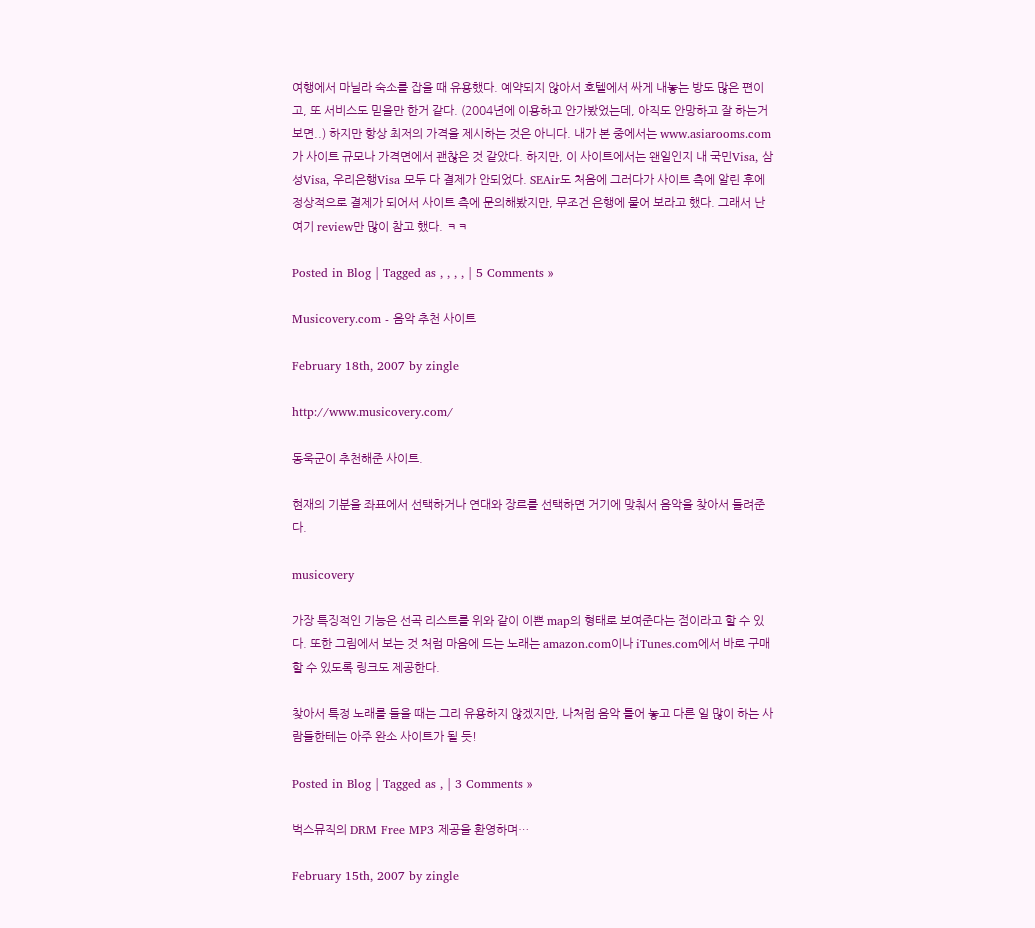여행에서 마닐라 숙소를 잡을 때 유용했다. 예약되지 않아서 호텔에서 싸게 내놓는 방도 많은 편이고, 또 서비스도 믿을만 한거 같다. (2004년에 이용하고 안가봤었는데, 아직도 안망하고 잘 하는거 보면..) 하지만 항상 최저의 가격을 제시하는 것은 아니다. 내가 본 중에서는 www.asiarooms.com가 사이트 규모나 가격면에서 괜찮은 것 같았다. 하지만, 이 사이트에서는 왠일인지 내 국민Visa, 삼성Visa, 우리은행Visa 모두 다 결제가 안되었다. SEAir도 처음에 그러다가 사이트 측에 알린 후에 정상적으로 결제가 되어서 사이트 측에 문의해봤지만, 무조건 은행에 물어 보라고 했다. 그래서 난 여기 review만 많이 참고 했다. ㅋㅋ

Posted in Blog | Tagged as , , , , | 5 Comments »

Musicovery.com - 음악 추천 사이트

February 18th, 2007 by zingle

http://www.musicovery.com/

동욱군이 추천해준 사이트.

현재의 기분을 좌표에서 선택하거나 연대와 장르를 선택하면 거기에 맞춰서 음악을 찾아서 들려준다.

musicovery

가장 특징적인 기능은 선곡 리스트를 위와 같이 이쁜 map의 형태로 보여준다는 점이라고 할 수 있다. 또한 그림에서 보는 것 처럼 마음에 드는 노래는 amazon.com이나 iTunes.com에서 바로 구매할 수 있도록 링크도 제공한다.

찾아서 특정 노래를 들을 때는 그리 유용하지 않겠지만, 나처럼 음악 틀어 놓고 다른 일 많이 하는 사람들한테는 아주 완소 사이트가 될 듯!

Posted in Blog | Tagged as , | 3 Comments »

벅스뮤직의 DRM Free MP3 제공을 환영하며…

February 15th, 2007 by zingle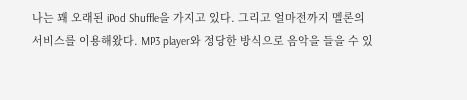나는 꽤 오래된 iPod Shuffle을 가지고 있다. 그리고 얼마전까지 멜론의 서비스를 이용해왔다. MP3 player와 정당한 방식으로 음악을 들을 수 있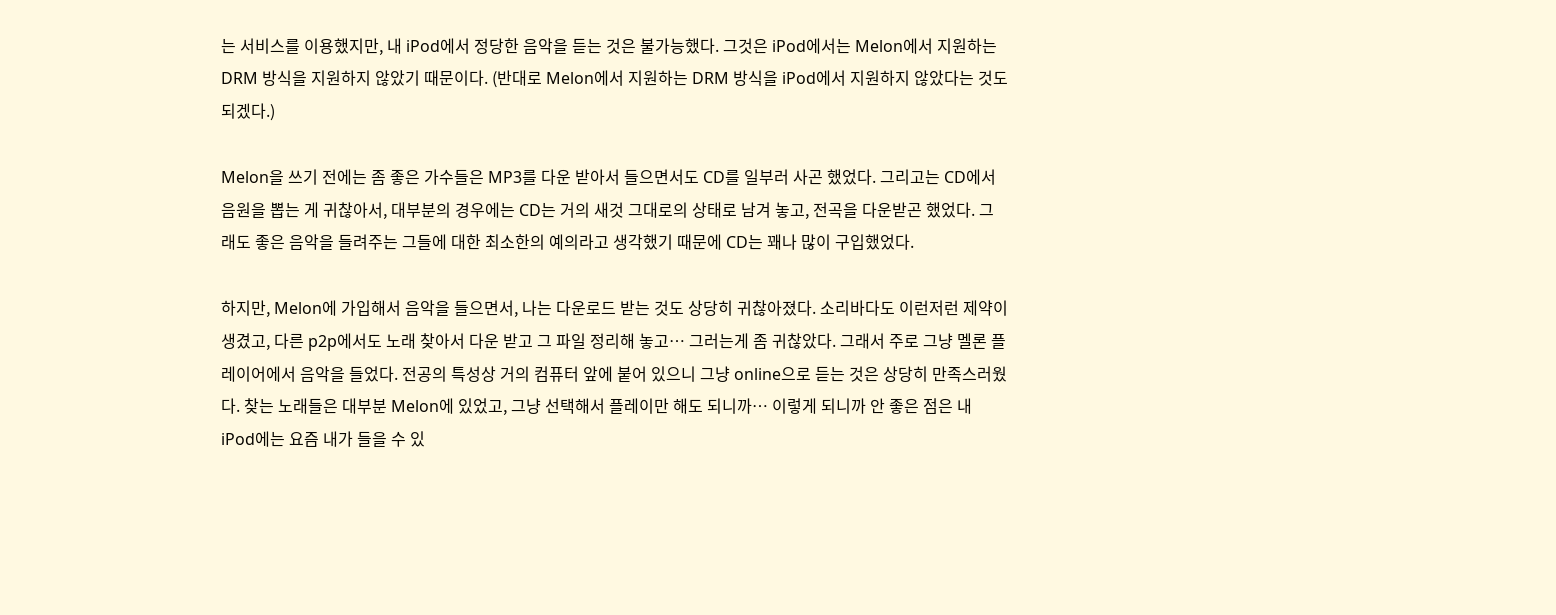는 서비스를 이용했지만, 내 iPod에서 정당한 음악을 듣는 것은 불가능했다. 그것은 iPod에서는 Melon에서 지원하는 DRM 방식을 지원하지 않았기 때문이다. (반대로 Melon에서 지원하는 DRM 방식을 iPod에서 지원하지 않았다는 것도 되겠다.)

Melon을 쓰기 전에는 좀 좋은 가수들은 MP3를 다운 받아서 들으면서도 CD를 일부러 사곤 했었다. 그리고는 CD에서 음원을 뽑는 게 귀찮아서, 대부분의 경우에는 CD는 거의 새것 그대로의 상태로 남겨 놓고, 전곡을 다운받곤 했었다. 그래도 좋은 음악을 들려주는 그들에 대한 최소한의 예의라고 생각했기 때문에 CD는 꽤나 많이 구입했었다.

하지만, Melon에 가입해서 음악을 들으면서, 나는 다운로드 받는 것도 상당히 귀찮아졌다. 소리바다도 이런저런 제약이 생겼고, 다른 p2p에서도 노래 찾아서 다운 받고 그 파일 정리해 놓고… 그러는게 좀 귀찮았다. 그래서 주로 그냥 멜론 플레이어에서 음악을 들었다. 전공의 특성상 거의 컴퓨터 앞에 붙어 있으니 그냥 online으로 듣는 것은 상당히 만족스러웠다. 찾는 노래들은 대부분 Melon에 있었고, 그냥 선택해서 플레이만 해도 되니까… 이렇게 되니까 안 좋은 점은 내 iPod에는 요즘 내가 들을 수 있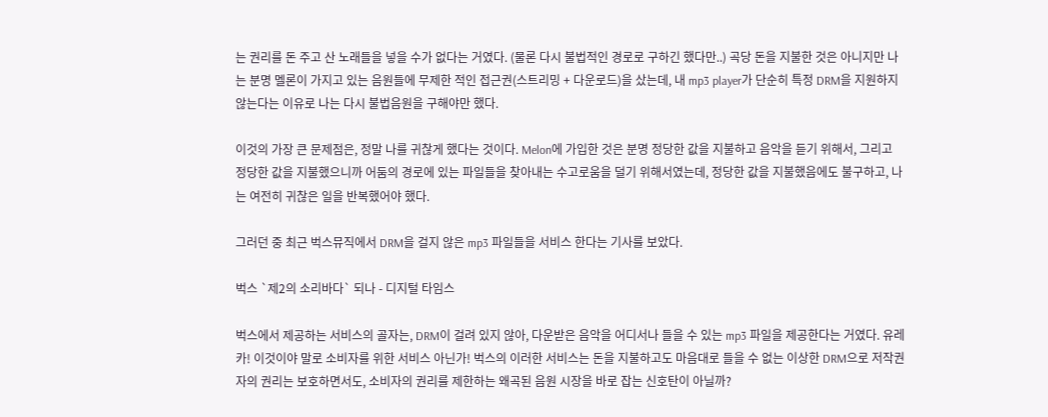는 권리를 돈 주고 산 노래들을 넣을 수가 없다는 거였다. (물론 다시 불법적인 경로로 구하긴 했다만..) 곡당 돈을 지불한 것은 아니지만 나는 분명 멜론이 가지고 있는 음원들에 무제한 적인 접근권(스트리밍 + 다운로드)을 샀는데, 내 mp3 player가 단순히 특정 DRM을 지원하지 않는다는 이유로 나는 다시 불법음원을 구해야만 했다.

이것의 가장 큰 문제점은, 정말 나를 귀찮게 했다는 것이다. Melon에 가입한 것은 분명 정당한 값을 지불하고 음악을 듣기 위해서, 그리고 정당한 값을 지불했으니까 어둠의 경로에 있는 파일들을 찾아내는 수고로움을 덜기 위해서였는데, 정당한 값을 지불했음에도 불구하고, 나는 여전히 귀찮은 일을 반복했어야 했다.

그러던 중 최근 벅스뮤직에서 DRM을 걸지 않은 mp3 파일들을 서비스 한다는 기사를 보았다.

벅스 `제2의 소리바다` 되나 - 디지털 타임스

벅스에서 제공하는 서비스의 골자는, DRM이 걸려 있지 않아, 다운받은 음악을 어디서나 들을 수 있는 mp3 파일을 제공한다는 거였다. 유레카! 이것이야 말로 소비자를 위한 서비스 아닌가! 벅스의 이러한 서비스는 돈을 지불하고도 마음대로 들을 수 없는 이상한 DRM으로 저작권자의 권리는 보호하면서도, 소비자의 권리를 제한하는 왜곡된 음원 시장을 바로 잡는 신호탄이 아닐까?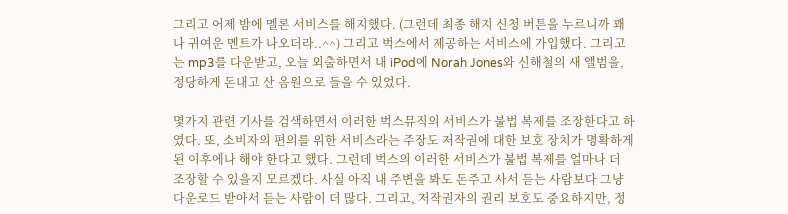그리고 어제 밤에 멜론 서비스를 해지했다. (그런데 최종 해지 신청 버튼을 누르니까 꽤나 귀여운 멘트가 나오더라..^^) 그리고 벅스에서 제공하는 서비스에 가입했다. 그리고는 mp3를 다운받고, 오늘 외출하면서 내 iPod에 Norah Jones와 신해철의 새 앨범을, 정당하게 돈내고 산 음원으로 들을 수 있었다.

몇가지 관련 기사를 검색하면서 이러한 벅스뮤직의 서비스가 불법 복제를 조장한다고 하였다. 또, 소비자의 편의를 위한 서비스라는 주장도 저작권에 대한 보호 장치가 명확하게 된 이후에나 해야 한다고 했다. 그런데 벅스의 이러한 서비스가 불법 복제를 얼마나 더 조장할 수 있을지 모르겠다. 사실 아직 내 주변을 봐도 돈주고 사서 듣는 사람보다 그냥 다운로드 받아서 듣는 사람이 더 많다. 그리고, 저작권자의 권리 보호도 중요하지만, 정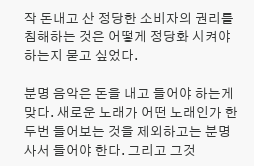작 돈내고 산 정당한 소비자의 권리를 침해하는 것은 어떻게 정당화 시켜야 하는지 묻고 싶었다.

분명 음악은 돈을 내고 들어야 하는게 맞다. 새로운 노래가 어떤 노래인가 한 두번 들어보는 것을 제외하고는 분명 사서 들어야 한다. 그리고 그것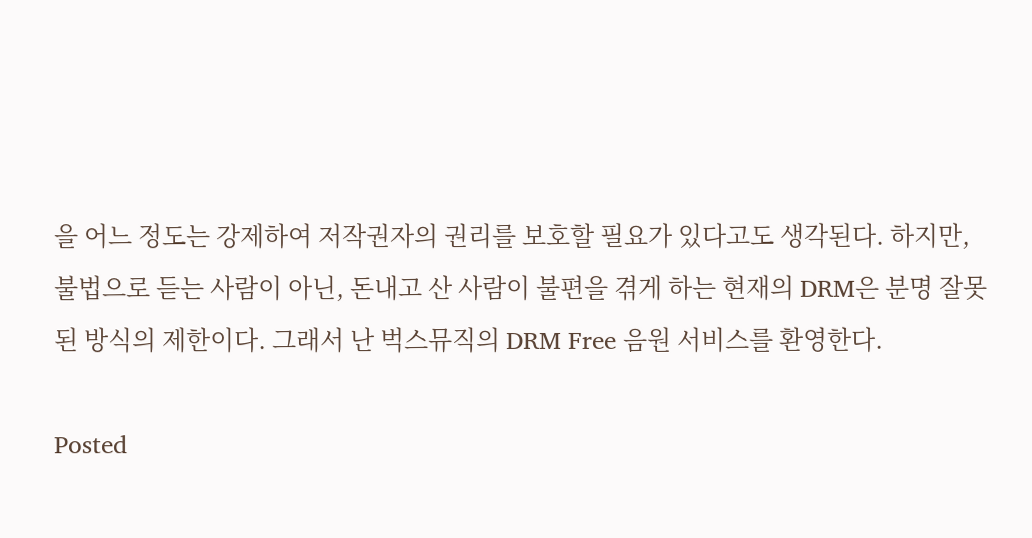을 어느 정도는 강제하여 저작권자의 권리를 보호할 필요가 있다고도 생각된다. 하지만, 불법으로 듣는 사람이 아닌, 돈내고 산 사람이 불편을 겪게 하는 현재의 DRM은 분명 잘못된 방식의 제한이다. 그래서 난 벅스뮤직의 DRM Free 음원 서비스를 환영한다.

Posted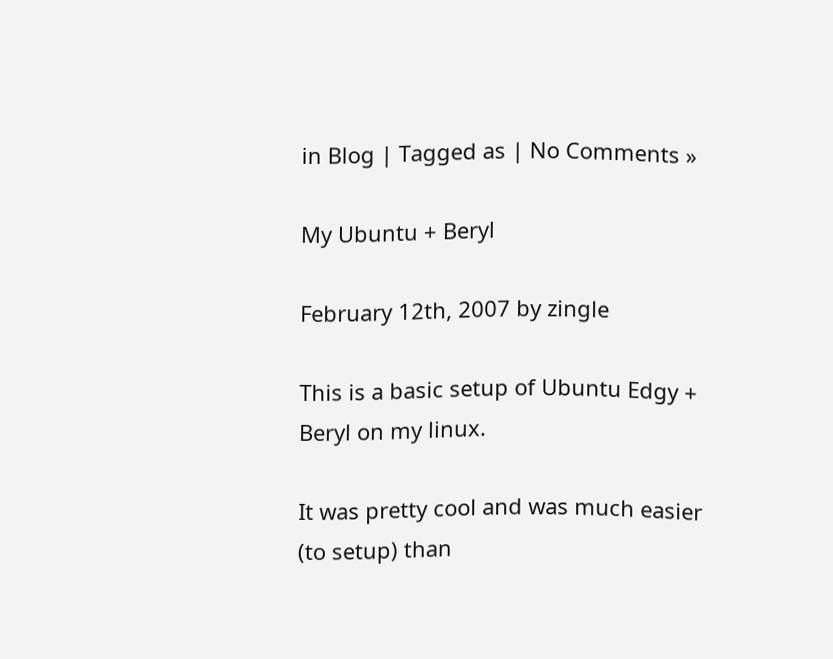in Blog | Tagged as | No Comments »

My Ubuntu + Beryl

February 12th, 2007 by zingle

This is a basic setup of Ubuntu Edgy + Beryl on my linux.

It was pretty cool and was much easier (to setup) than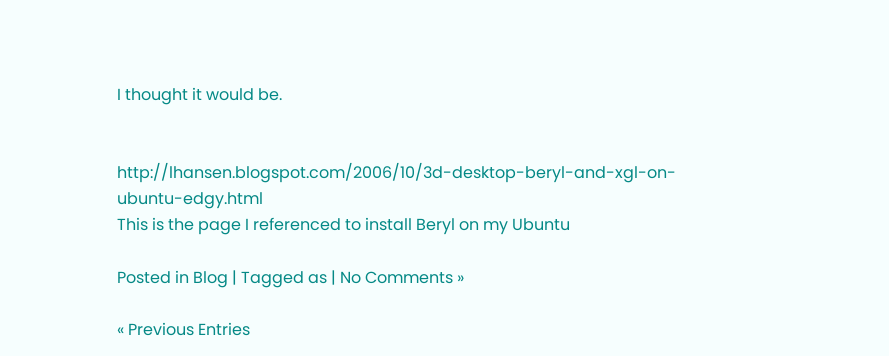I thought it would be.


http://lhansen.blogspot.com/2006/10/3d-desktop-beryl-and-xgl-on-ubuntu-edgy.html
This is the page I referenced to install Beryl on my Ubuntu

Posted in Blog | Tagged as | No Comments »

« Previous Entries